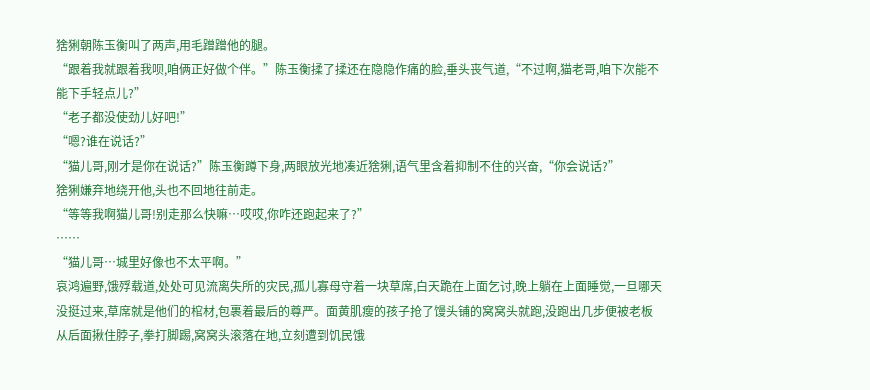猞猁朝陈玉衡叫了两声,用毛蹭蹭他的腿。
“跟着我就跟着我呗,咱俩正好做个伴。”陈玉衡揉了揉还在隐隐作痛的脸,垂头丧气道,“不过啊,猫老哥,咱下次能不能下手轻点儿?”
“老子都没使劲儿好吧!”
“嗯?谁在说话?”
“猫儿哥,刚才是你在说话?”陈玉衡蹲下身,两眼放光地凑近猞猁,语气里含着抑制不住的兴奋,“你会说话?”
猞猁嫌弃地绕开他,头也不回地往前走。
“等等我啊猫儿哥!别走那么快嘛…哎哎,你咋还跑起来了?”
……
“猫儿哥…城里好像也不太平啊。”
哀鸿遍野,饿殍载道,处处可见流离失所的灾民,孤儿寡母守着一块草席,白天跪在上面乞讨,晚上躺在上面睡觉,一旦哪天没挺过来,草席就是他们的棺材,包裹着最后的尊严。面黄肌瘦的孩子抢了馒头铺的窝窝头就跑,没跑出几步便被老板从后面揪住脖子,拳打脚踢,窝窝头滚落在地,立刻遭到饥民饿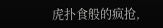虎扑食般的疯抢,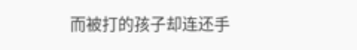而被打的孩子却连还手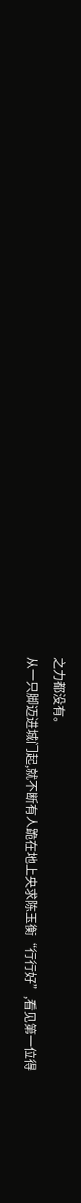之力都没有。
从一只脚迈进城门起,就不断有人跪在地上央求陈玉衡“行行好”,看见第一位得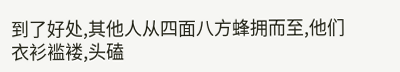到了好处,其他人从四面八方蜂拥而至,他们衣衫褴褛,头磕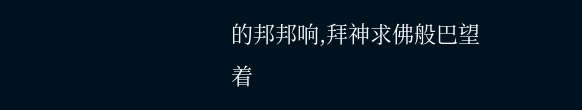的邦邦响,拜神求佛般巴望着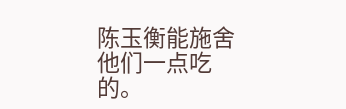陈玉衡能施舍他们一点吃的。